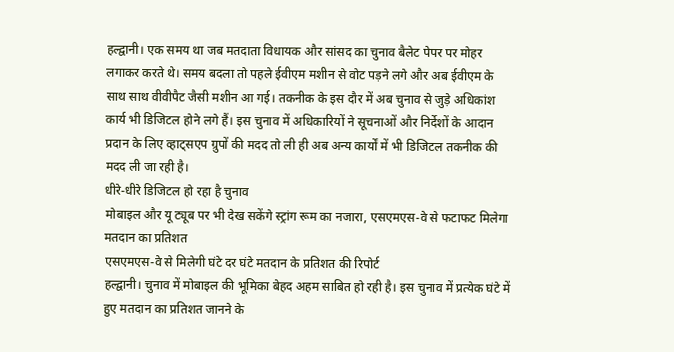हल्द्वानी। एक समय था जब मतदाता विधायक और सांसद का चुनाव बैलेट पेपर पर मोहर लगाकर करते थे। समय बदला तो पहले ईवीएम मशीन से वोट पड़ने लगे और अब ईवीएम के साथ साथ वीवीपैट जैसी मशीन आ गई। तकनीक के इस दौर में अब चुनाव से जुड़े अधिकांश कार्य भी डिजिटल होने लगे हैं। इस चुनाव में अधिकारियों ने सूचनाओं और निर्देशों के आदान प्रदान के लिए व्हाट्सएप ग्रुपों की मदद तो ली ही अब अन्य कार्यों में भी डिजिटल तकनीक की मदद ली जा रही है।
धीरे-धीरे डिजिटल हो रहा है चुनाव
मोबाइल और यू ट्यूब पर भी देख सकेंगे स्ट्रांग रूम का नजारा, एसएमएस-वे से फटाफट मिलेगा मतदान का प्रतिशत
एसएमएस-वे से मिलेगी घंटे दर घंटे मतदान के प्रतिशत की रिपोर्ट
हल्द्वानी। चुनाव में मोबाइल की भूमिका बेहद अहम साबित हो रही है। इस चुनाव में प्रत्येक घंटे में हुए मतदान का प्रतिशत जानने के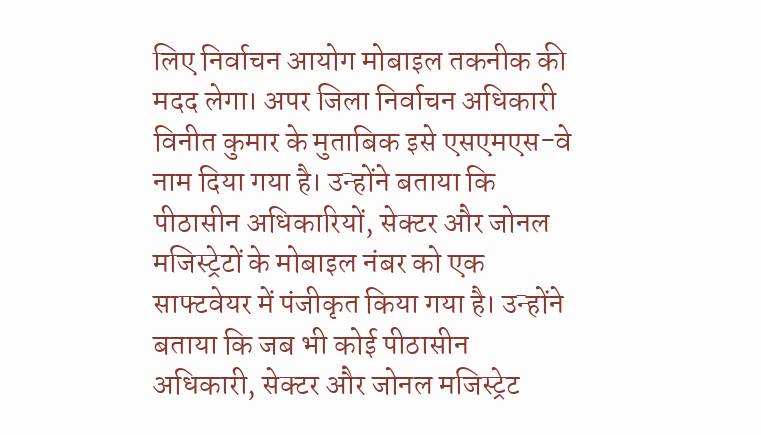लिए निर्वाचन आयोग मोबाइल तकनीक की मदद लेगा। अपर जिला निर्वाचन अधिकारी विनीत कुमार के मुताबिक इसे एसएमएस-वे नाम दिया गया है। उन्होंने बताया कि पीठासीन अधिकारियों, सेक्टर और जोनल मजिस्ट्रेटों के मोबाइल नंबर को एक साफ्टवेयर में पंजीकृत किया गया है। उन्होंने बताया कि जब भी कोई पीठासीन अधिकारी, सेक्टर और जोनल मजिस्ट्रेट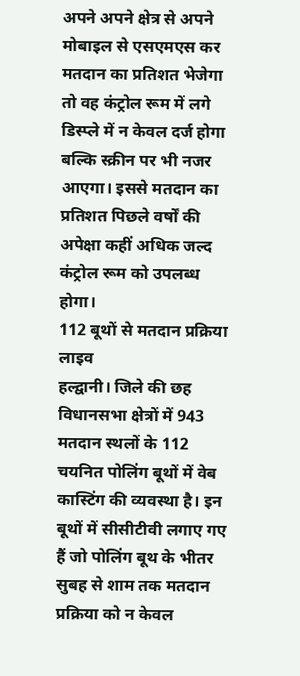अपने अपने क्षेत्र से अपने मोबाइल से एसएमएस कर मतदान का प्रतिशत भेजेगा तो वह कंट्रोल रूम में लगे डिस्प्ले में न केवल दर्ज होगा बल्कि स्क्रीन पर भी नजर आएगा। इससे मतदान का प्रतिशत पिछले वर्षों की अपेक्षा कहीं अधिक जल्द कंट्रोल रूम को उपलब्ध होगा।
112 बूथों से मतदान प्रक्रिया लाइव
हल्द्वानी। जिले की छह विधानसभा क्षेत्रों में 943 मतदान स्थलों के 112 चयनित पोलिंग बूथों में वेब कास्टिंग की व्यवस्था है। इन बूथों में सीसीटीवी लगाए गए हैं जो पोलिंग बूथ के भीतर सुबह से शाम तक मतदान प्रक्रिया को न केवल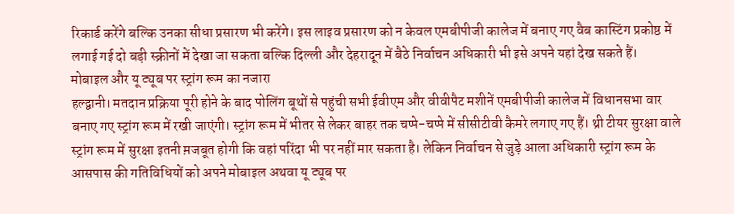रिकार्ड करेंगे बल्कि उनका सीधा प्रसारण भी करेंगे। इस लाइव प्रसारण को न केवल एमबीपीजी कालेज में बनाए गए वैब कास्टिंग प्रकोष्ठ में लगाई गई दो बड़ी स्क्रीनों में देखा जा सकता बल्कि दिल्ली और देहरादून में बैठे निर्वाचन अधिकारी भी इसे अपने यहां देख सकते हैं।
मोबाइल और यू ट्यूब पर स्ट्रांग रूम का नजारा
हल्द्वानी। मतदान प्रक्रिया पूरी होने के बाद पोलिंग बूथों से पहुंची सभी ईवीएम और वीवीपैट मशीनें एमबीपीजी कालेज में विधानसभा वार बनाए गए स्ट्रांग रूम में रखी जाएंगी। स्ट्रांग रूम में भीतर से लेकर बाहर तक चप्पे-चप्पे में सीसीटीवी कैमरे लगाए गए हैं। थ्री टीयर सुरक्षा वाले स्ट्रांग रूम में सुरक्षा इतनी म़जबूत होगी कि वहां परिंदा भी पर नहीं मार सकता है। लेकिन निर्वाचन से जुड़े आला अधिकारी स्ट्रांग रूम के आसपास की गतिविधियों को अपने मोबाइल अथवा यू ट्यूब पर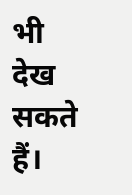भी देख सकते हैं।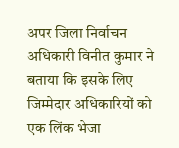अपर जिला निर्वाचन अधिकारी विनीत कुमार ने बताया कि इसके लिए जिम्मेदार अधिकारियों को एक लिंक भेजा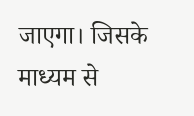जाएगा। जिसके माध्यम से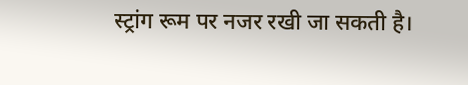स्ट्रांग रूम पर नजर रखी जा सकती है।